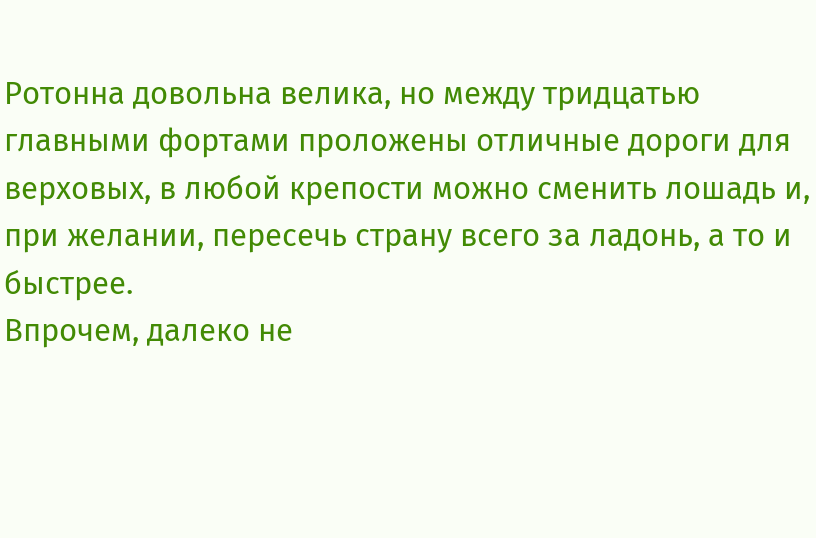Ротонна довольна велика, но между тридцатью главными фортами проложены отличные дороги для верховых, в любой крепости можно сменить лошадь и, при желании, пересечь страну всего за ладонь, а то и быстрее.
Впрочем, далеко не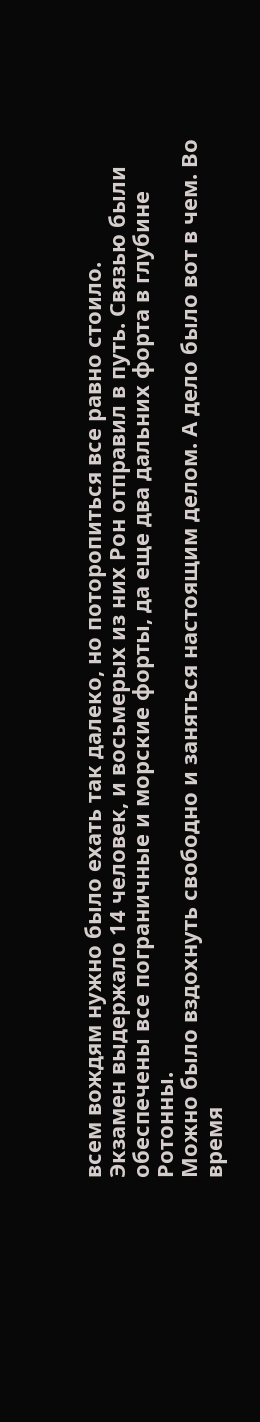всем вождям нужно было ехать так далеко, но поторопиться все равно стоило.
Экзамен выдержало 14 человек, и восьмерых из них Рон отправил в путь. Связью были обеспечены все пограничные и морские форты, да еще два дальних форта в глубине Ротонны.
Можно было вздохнуть свободно и заняться настоящим делом. А дело было вот в чем. Во время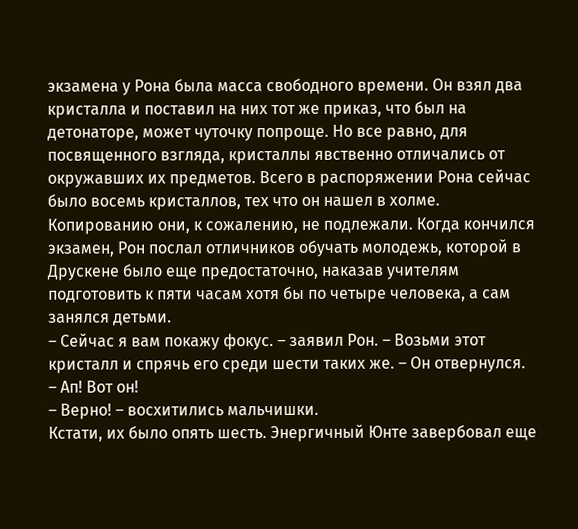экзамена у Рона была масса свободного времени. Он взял два кристалла и поставил на них тот же приказ, что был на детонаторе, может чуточку попроще. Но все равно, для посвященного взгляда, кристаллы явственно отличались от окружавших их предметов. Всего в распоряжении Рона сейчас было восемь кристаллов, тех что он нашел в холме. Копированию они, к сожалению, не подлежали. Когда кончился экзамен, Рон послал отличников обучать молодежь, которой в Друскене было еще предостаточно, наказав учителям подготовить к пяти часам хотя бы по четыре человека, а сам занялся детьми.
– Сейчас я вам покажу фокус. – заявил Рон. – Возьми этот кристалл и спрячь его среди шести таких же. – Он отвернулся.
– Ап! Вот он!
– Верно! – восхитились мальчишки.
Кстати, их было опять шесть. Энергичный Юнте завербовал еще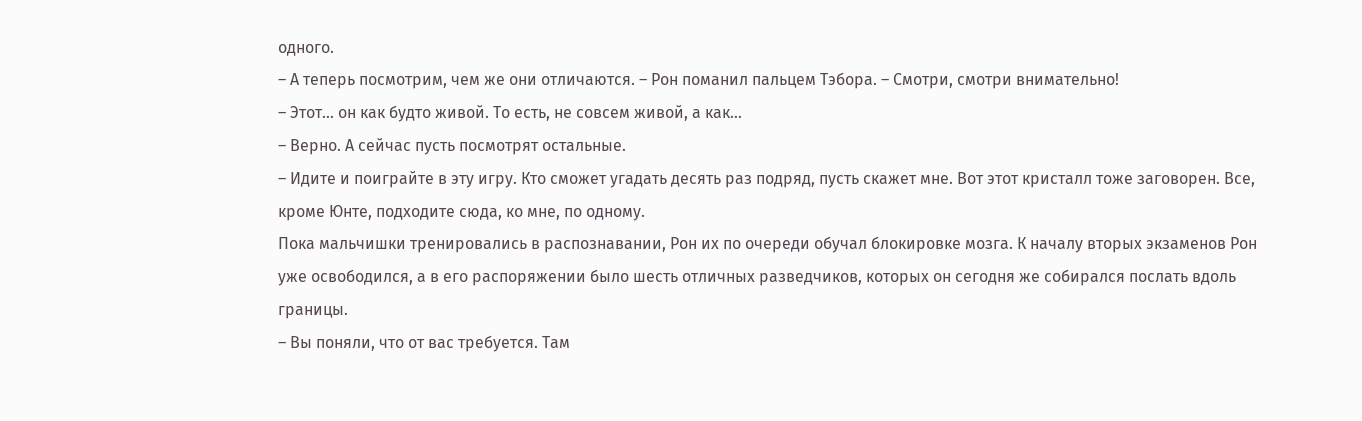одного.
– А теперь посмотрим, чем же они отличаются. – Рон поманил пальцем Тэбора. – Смотри, смотри внимательно!
– Этот… он как будто живой. То есть, не совсем живой, а как…
– Верно. А сейчас пусть посмотрят остальные.
– Идите и поиграйте в эту игру. Кто сможет угадать десять раз подряд, пусть скажет мне. Вот этот кристалл тоже заговорен. Все, кроме Юнте, подходите сюда, ко мне, по одному.
Пока мальчишки тренировались в распознавании, Рон их по очереди обучал блокировке мозга. К началу вторых экзаменов Рон уже освободился, а в его распоряжении было шесть отличных разведчиков, которых он сегодня же собирался послать вдоль границы.
– Вы поняли, что от вас требуется. Там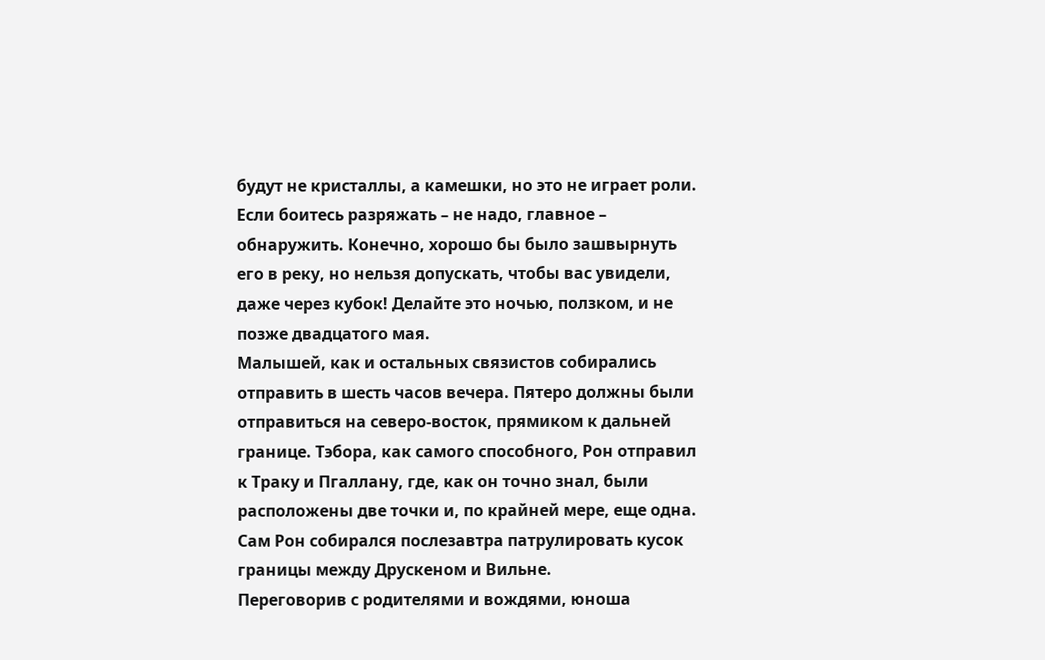будут не кристаллы, а камешки, но это не играет роли. Если боитесь разряжать – не надо, главное – обнаружить. Конечно, хорошо бы было зашвырнуть его в реку, но нельзя допускать, чтобы вас увидели, даже через кубок! Делайте это ночью, ползком, и не позже двадцатого мая.
Малышей, как и остальных связистов собирались отправить в шесть часов вечера. Пятеро должны были отправиться на северо-восток, прямиком к дальней границе. Тэбора, как самого способного, Рон отправил к Траку и Пгаллану, где, как он точно знал, были расположены две точки и, по крайней мере, еще одна. Сам Рон собирался послезавтра патрулировать кусок границы между Друскеном и Вильне.
Переговорив с родителями и вождями, юноша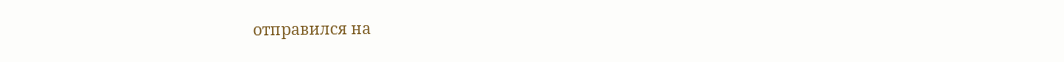отправился на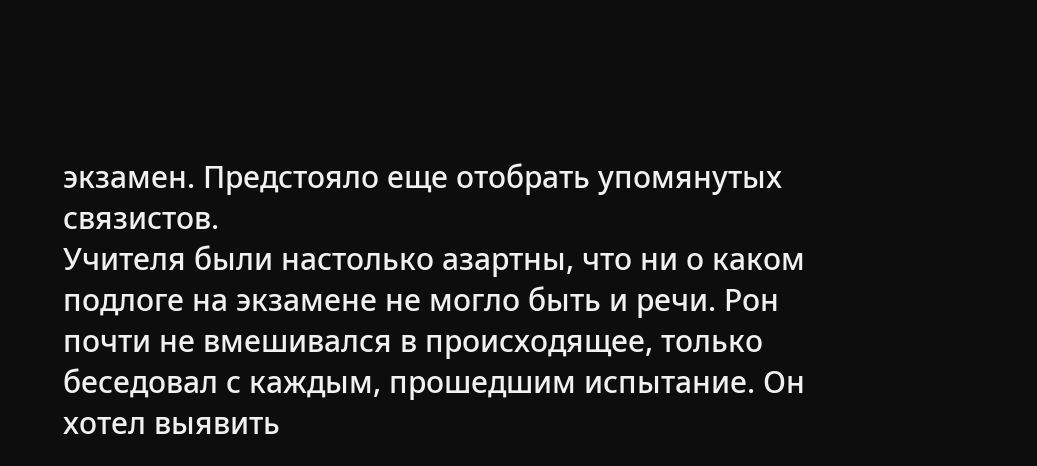экзамен. Предстояло еще отобрать упомянутых связистов.
Учителя были настолько азартны, что ни о каком подлоге на экзамене не могло быть и речи. Рон почти не вмешивался в происходящее, только беседовал с каждым, прошедшим испытание. Он хотел выявить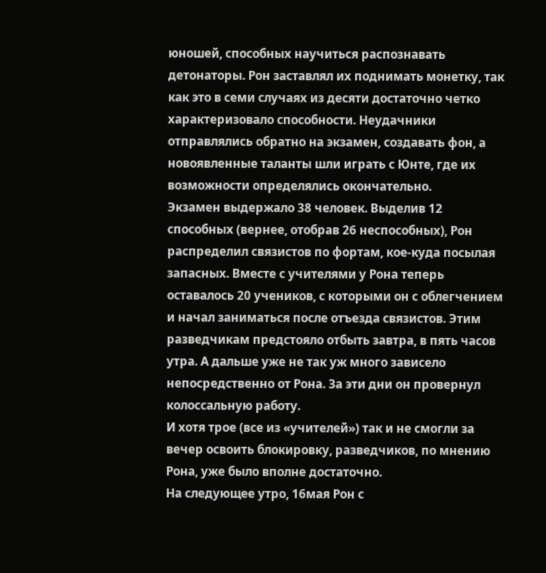юношей, способных научиться распознавать детонаторы. Рон заставлял их поднимать монетку, так как это в семи случаях из десяти достаточно четко характеризовало способности. Неудачники отправлялись обратно на экзамен, создавать фон, а новоявленные таланты шли играть с Юнте, где их возможности определялись окончательно.
Экзамен выдержало 38 человек. Выделив 12 способных (вернее, отобрав 26 неспособных), Рон распределил связистов по фортам, кое-куда посылая запасных. Вместе с учителями у Рона теперь оставалось 20 учеников, с которыми он с облегчением и начал заниматься после отъезда связистов. Этим разведчикам предстояло отбыть завтра, в пять часов утра. А дальше уже не так уж много зависело непосредственно от Рона. За эти дни он провернул колоссальную работу.
И хотя трое (все из «учителей») так и не смогли за вечер освоить блокировку, разведчиков, по мнению Рона, уже было вполне достаточно.
На следующее утро, 16мая Рон с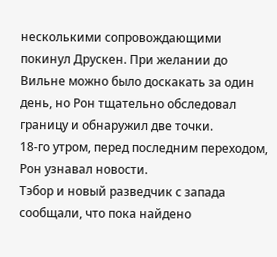несколькими сопровождающими покинул Друскен. При желании до Вильне можно было доскакать за один день, но Рон тщательно обследовал границу и обнаружил две точки.
18-го утром, перед последним переходом, Рон узнавал новости.
Тэбор и новый разведчик с запада сообщали, что пока найдено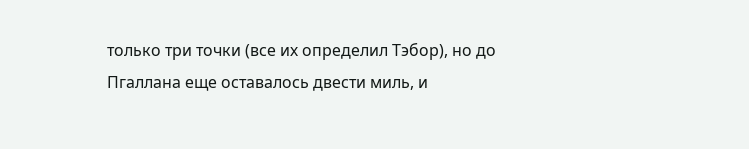только три точки (все их определил Тэбор), но до Пгаллана еще оставалось двести миль, и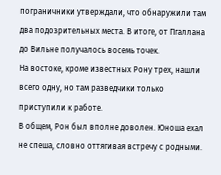пограничники утверждали, что обнаружили там два подозрительных места. В итоге, от Пгаллана до Вильне получалось восемь точек.
На востоке, кроме известных Рону трех, нашли всего одну, но там разведчики только приступили к работе.
В общем, Рон был вполне доволен. Юноша ехал не спеша, словно оттягивая встречу с родными.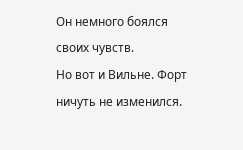Он немного боялся своих чувств.
Но вот и Вильне. Форт ничуть не изменился.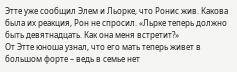Этте уже сообщил Элем и Льорке, что Ронис жив. Какова была их реакция, Рон не спросил. «Льрке теперь должно быть девятнадцать. Как она меня встретит?»
От Этте юноша узнал, что его мать теперь живет в большом форте – ведь в семье нет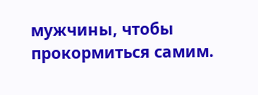мужчины, чтобы прокормиться самим.